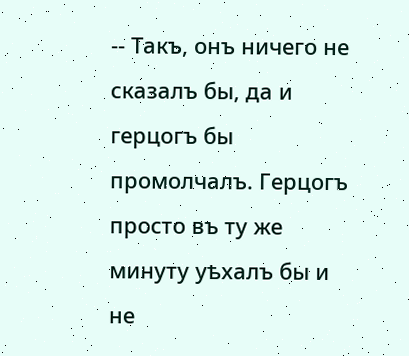-- Такъ, онъ ничего не сказалъ бы, да и герцогъ бы промолчалъ. Герцогъ просто въ ту же минуту уѣхалъ бы и не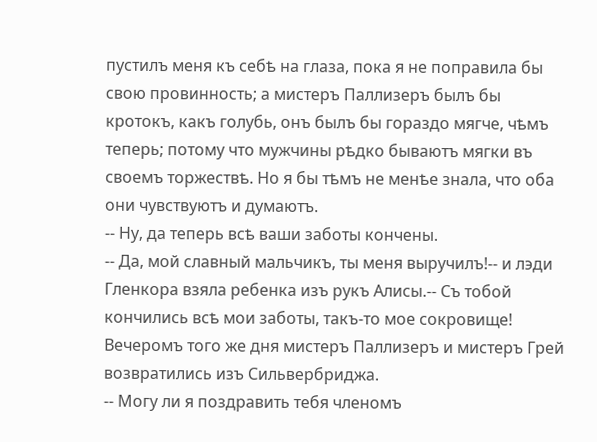пустилъ меня къ себѣ на глаза, пока я не поправила бы свою провинность; а мистеръ Паллизеръ былъ бы кротокъ, какъ голубь, онъ былъ бы гораздо мягче, чѣмъ теперь; потому что мужчины рѣдко бываютъ мягки въ своемъ торжествѣ. Но я бы тѣмъ не менѣе знала, что оба они чувствуютъ и думаютъ.
-- Ну, да теперь всѣ ваши заботы кончены.
-- Да, мой славный мальчикъ, ты меня выручилъ!-- и лэди Гленкора взяла ребенка изъ рукъ Алисы.-- Съ тобой кончились всѣ мои заботы, такъ-то мое сокровище!
Вечеромъ того же дня мистеръ Паллизеръ и мистеръ Грей возвратились изъ Сильвербриджа.
-- Могу ли я поздравить тебя членомъ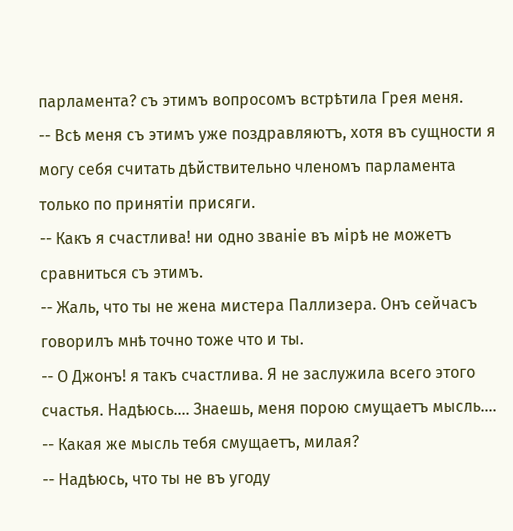парламента? съ этимъ вопросомъ встрѣтила Грея меня.
-- Всѣ меня съ этимъ уже поздравляютъ, хотя въ сущности я могу себя считать дѣйствительно членомъ парламента только по принятіи присяги.
-- Какъ я счастлива! ни одно званіе въ мірѣ не можетъ сравниться съ этимъ.
-- Жаль, что ты не жена мистера Паллизера. Онъ сейчасъ говорилъ мнѣ точно тоже что и ты.
-- О Джонъ! я такъ счастлива. Я не заслужила всего этого счастья. Надѣюсь.... Знаешь, меня порою смущаетъ мысль....
-- Какая же мысль тебя смущаетъ, милая?
-- Надѣюсь, что ты не въ угоду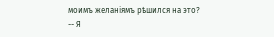моимъ желаніямъ рѣшился на это?
-- Я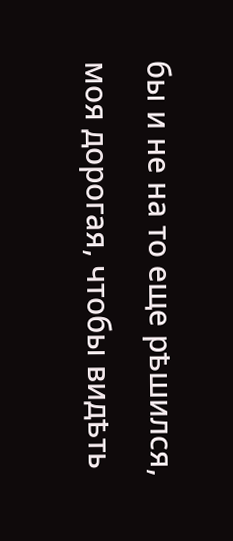бы и не на то еще рѣшился, моя дорогая, чтобы видѣть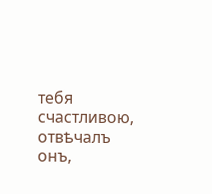тебя счастливою, отвѣчалъ онъ,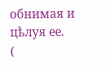обнимая и цѣлуя ее.
(